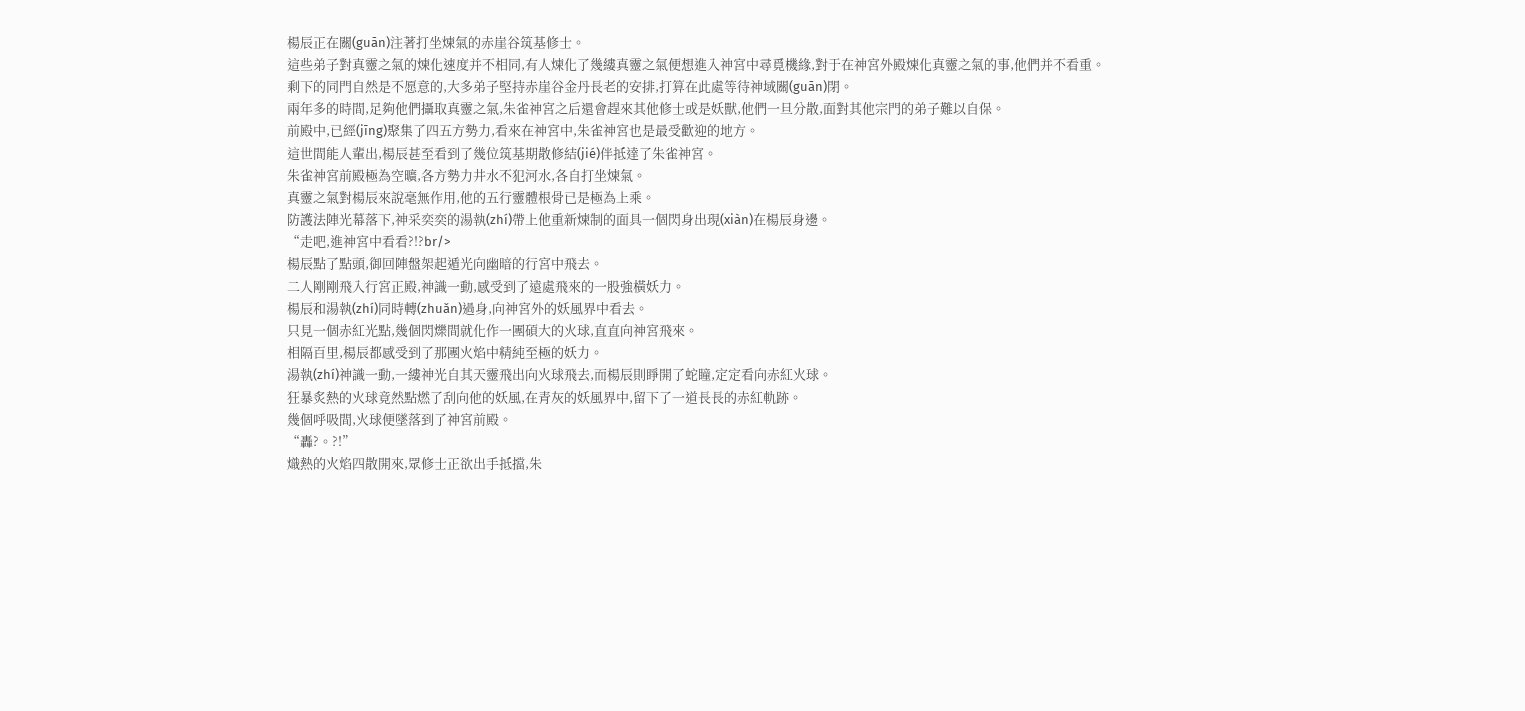楊辰正在關(guān)注著打坐煉氣的赤崖谷筑基修士。
這些弟子對真靈之氣的煉化速度并不相同,有人煉化了幾縷真靈之氣便想進入神宮中尋覓機緣,對于在神宮外殿煉化真靈之氣的事,他們并不看重。
剩下的同門自然是不愿意的,大多弟子堅持赤崖谷金丹長老的安排,打算在此處等待神域關(guān)閉。
兩年多的時間,足夠他們攝取真靈之氣,朱雀神宮之后還會趕來其他修士或是妖獸,他們一旦分散,面對其他宗門的弟子難以自保。
前殿中,已經(jīng)聚集了四五方勢力,看來在神宮中,朱雀神宮也是最受歡迎的地方。
這世間能人輩出,楊辰甚至看到了幾位筑基期散修結(jié)伴抵達了朱雀神宮。
朱雀神宮前殿極為空曠,各方勢力井水不犯河水,各自打坐煉氣。
真靈之氣對楊辰來說毫無作用,他的五行靈體根骨已是極為上乘。
防護法陣光幕落下,神采奕奕的湯執(zhí)帶上他重新煉制的面具一個閃身出現(xiàn)在楊辰身邊。
“走吧,進神宮中看看?!?br/>
楊辰點了點頭,御回陣盤架起遁光向幽暗的行宮中飛去。
二人剛剛飛入行宮正殿,神識一動,感受到了遠處飛來的一股強橫妖力。
楊辰和湯執(zhí)同時轉(zhuǎn)過身,向神宮外的妖風界中看去。
只見一個赤紅光點,幾個閃爍間就化作一團碩大的火球,直直向神宮飛來。
相隔百里,楊辰都感受到了那團火焰中精純至極的妖力。
湯執(zhí)神識一動,一縷神光自其天靈飛出向火球飛去,而楊辰則睜開了蛇瞳,定定看向赤紅火球。
狂暴炙熱的火球竟然點燃了刮向他的妖風,在青灰的妖風界中,留下了一道長長的赤紅軌跡。
幾個呼吸間,火球便墜落到了神宮前殿。
“轟?。?!”
熾熱的火焰四散開來,眾修士正欲出手抵擋,朱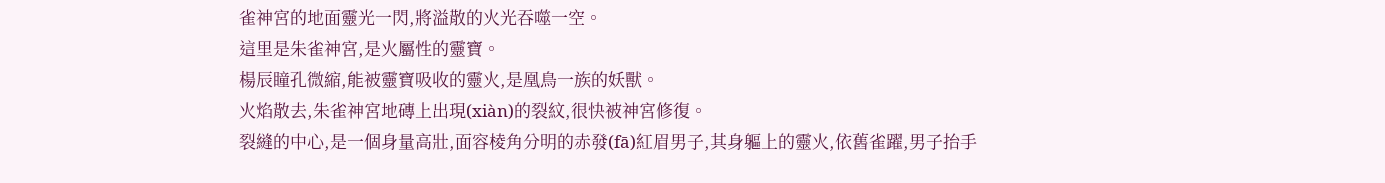雀神宮的地面靈光一閃,將溢散的火光吞噬一空。
這里是朱雀神宮,是火屬性的靈寶。
楊辰瞳孔微縮,能被靈寶吸收的靈火,是凰鳥一族的妖獸。
火焰散去,朱雀神宮地磚上出現(xiàn)的裂紋,很快被神宮修復。
裂縫的中心,是一個身量高壯,面容棱角分明的赤發(fā)紅眉男子,其身軀上的靈火,依舊雀躍,男子抬手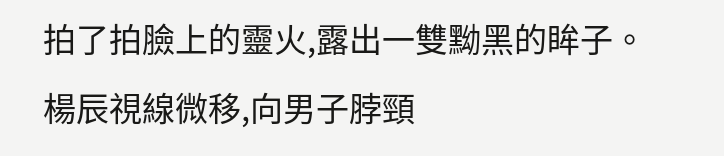拍了拍臉上的靈火,露出一雙黝黑的眸子。
楊辰視線微移,向男子脖頸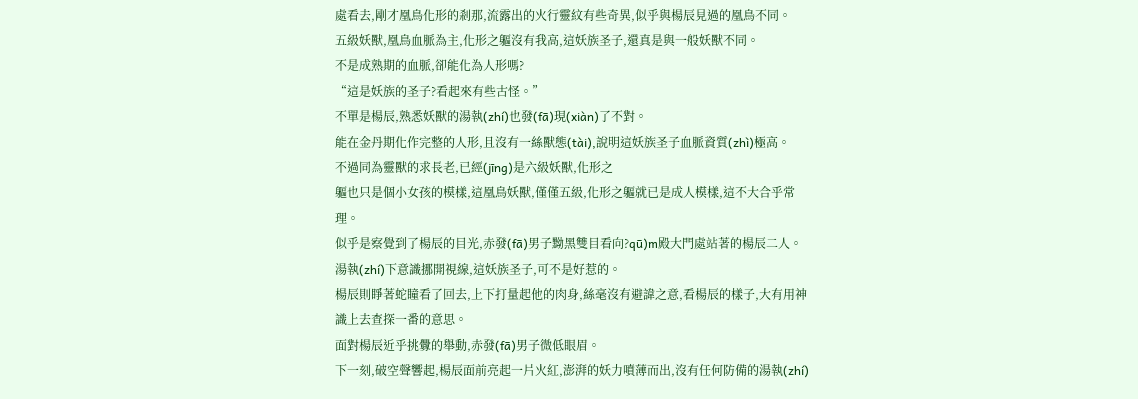處看去,剛才凰鳥化形的剎那,流露出的火行靈紋有些奇異,似乎與楊辰見過的凰鳥不同。
五級妖獸,凰鳥血脈為主,化形之軀沒有我高,這妖族圣子,還真是與一般妖獸不同。
不是成熟期的血脈,卻能化為人形嗎?
“這是妖族的圣子?看起來有些古怪。”
不單是楊辰,熟悉妖獸的湯執(zhí)也發(fā)現(xiàn)了不對。
能在金丹期化作完整的人形,且沒有一絲獸態(tài),說明這妖族圣子血脈資質(zhì)極高。
不過同為靈獸的求長老,已經(jīng)是六級妖獸,化形之
軀也只是個小女孩的模樣,這凰鳥妖獸,僅僅五級,化形之軀就已是成人模樣,這不大合乎常理。
似乎是察覺到了楊辰的目光,赤發(fā)男子黝黑雙目看向?qū)m殿大門處站著的楊辰二人。
湯執(zhí)下意識挪開視線,這妖族圣子,可不是好惹的。
楊辰則睜著蛇瞳看了回去,上下打量起他的肉身,絲毫沒有避諱之意,看楊辰的樣子,大有用神識上去查探一番的意思。
面對楊辰近乎挑釁的舉動,赤發(fā)男子微低眼眉。
下一刻,破空聲響起,楊辰面前亮起一片火紅,澎湃的妖力噴薄而出,沒有任何防備的湯執(zhí)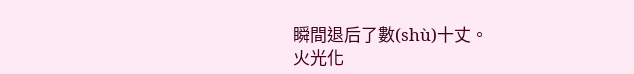瞬間退后了數(shù)十丈。
火光化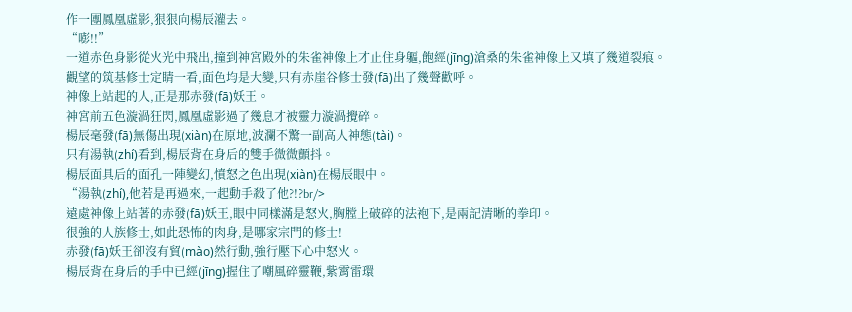作一團鳳凰虛影,狠狠向楊辰灌去。
“嘭!!”
一道赤色身影從火光中飛出,撞到神宮殿外的朱雀神像上才止住身軀,飽經(jīng)滄桑的朱雀神像上又填了幾道裂痕。
觀望的筑基修士定睛一看,面色均是大變,只有赤崖谷修士發(fā)出了幾聲歡呼。
神像上站起的人,正是那赤發(fā)妖王。
神宮前五色漩渦狂閃,鳳凰虛影過了幾息才被靈力漩渦攪碎。
楊辰毫發(fā)無傷出現(xiàn)在原地,波瀾不驚一副高人神態(tài)。
只有湯執(zhí)看到,楊辰背在身后的雙手微微顫抖。
楊辰面具后的面孔一陣變幻,憤怒之色出現(xiàn)在楊辰眼中。
“湯執(zhí),他若是再過來,一起動手殺了他?!?br/>
遠處神像上站著的赤發(fā)妖王,眼中同樣滿是怒火,胸膛上破碎的法袍下,是兩記清晰的拳印。
很強的人族修士,如此恐怖的肉身,是哪家宗門的修士!
赤發(fā)妖王卻沒有貿(mào)然行動,強行壓下心中怒火。
楊辰背在身后的手中已經(jīng)握住了嘲風碎靈鞭,紫霄雷環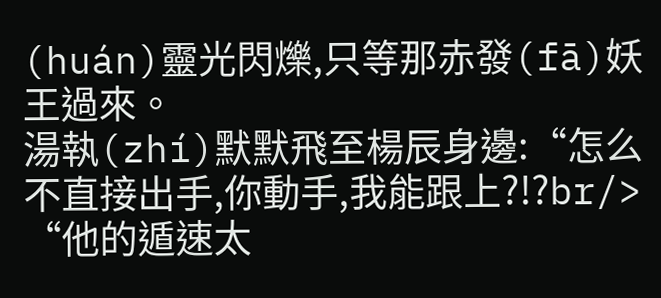(huán)靈光閃爍,只等那赤發(fā)妖王過來。
湯執(zhí)默默飛至楊辰身邊:“怎么不直接出手,你動手,我能跟上?!?br/>
“他的遁速太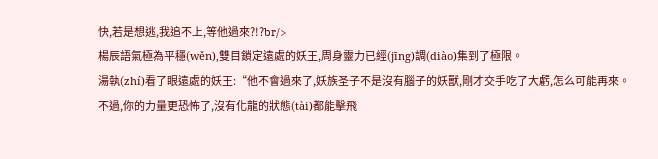快,若是想逃,我追不上,等他過來?!?br/>
楊辰語氣極為平穩(wěn),雙目鎖定遠處的妖王,周身靈力已經(jīng)調(diào)集到了極限。
湯執(zhí)看了眼遠處的妖王:“他不會過來了,妖族圣子不是沒有腦子的妖獸,剛才交手吃了大虧,怎么可能再來。
不過,你的力量更恐怖了,沒有化龍的狀態(tài)都能擊飛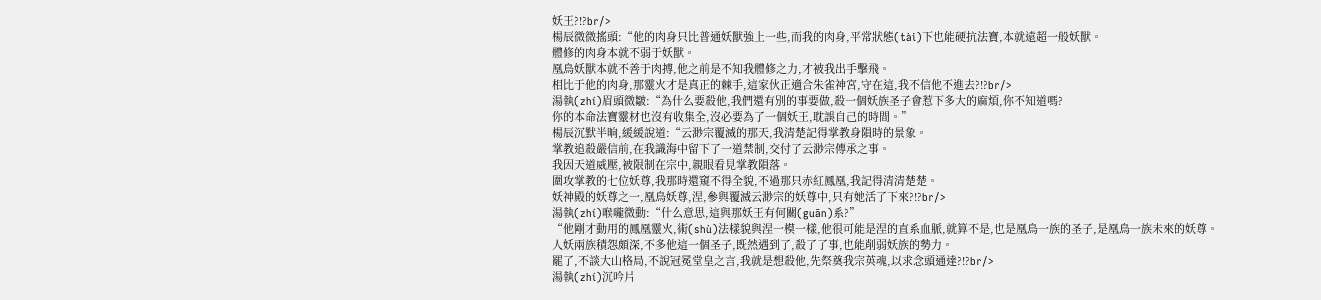妖王?!?br/>
楊辰微微搖頭:“他的肉身只比普通妖獸強上一些,而我的肉身,平常狀態(tài)下也能硬抗法寶,本就遠超一般妖獸。
體修的肉身本就不弱于妖獸。
凰鳥妖獸本就不善于肉搏,他之前是不知我體修之力,才被我出手擊飛。
相比于他的肉身,那靈火才是真正的棘手,這家伙正適合朱雀神宮,守在這,我不信他不進去?!?br/>
湯執(zhí)眉頭微皺:“為什么要殺他,我們還有別的事要做,殺一個妖族圣子會惹下多大的麻煩,你不知道嗎?
你的本命法寶靈材也沒有收集全,沒必要為了一個妖王,耽誤自己的時間。”
楊辰沉默半晌,緩緩說道:“云渺宗覆滅的那天,我清楚記得掌教身隕時的景象。
掌教追殺嚴信前,在我識海中留下了一道禁制,交付了云渺宗傳承之事。
我因天道威壓,被限制在宗中,親眼看見掌教隕落。
圍攻掌教的七位妖尊,我那時還窺不得全貌,不過那只赤紅鳳凰,我記得清清楚楚。
妖神殿的妖尊之一,凰鳥妖尊,涅,參與覆滅云渺宗的妖尊中,只有她活了下來?!?br/>
湯執(zhí)喉嚨微動:“什么意思,這與那妖王有何關(guān)系?”
“他剛才動用的鳳凰靈火,術(shù)法樣貌與涅一模一樣,他很可能是涅的直系血脈,就算不是,也是凰鳥一族的圣子,是凰鳥一族未來的妖尊。
人妖兩族積怨頗深,不多他這一個圣子,既然遇到了,殺了了事,也能削弱妖族的勢力。
罷了,不談大山格局,不說冠冕堂皇之言,我就是想殺他,先祭奠我宗英魂,以求念頭通達?!?br/>
湯執(zhí)沉吟片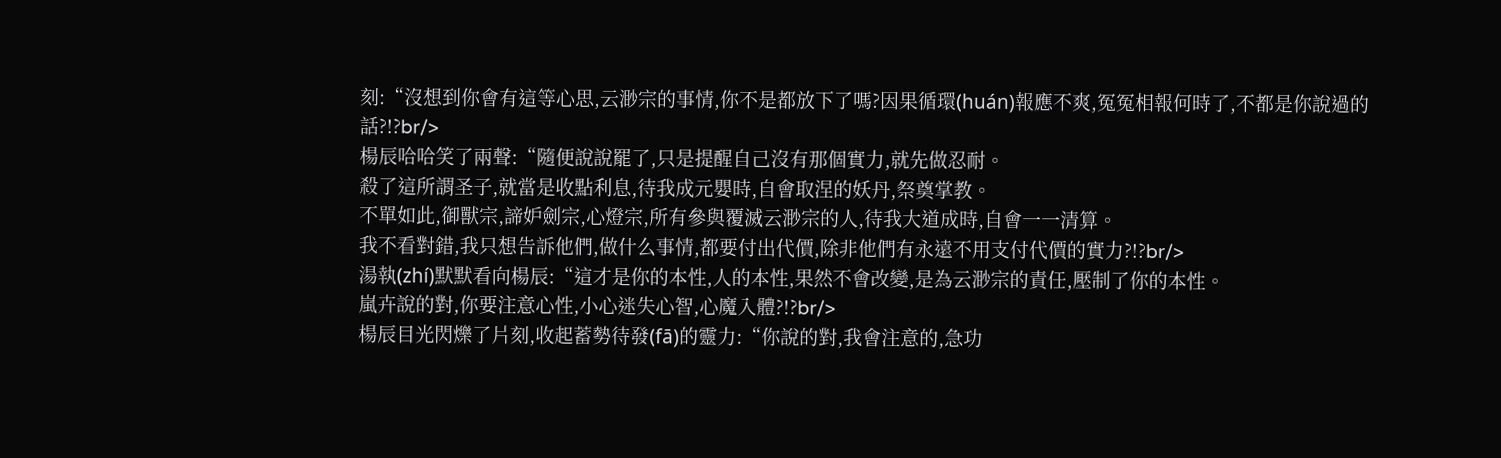刻:“沒想到你會有這等心思,云渺宗的事情,你不是都放下了嗎?因果循環(huán)報應不爽,冤冤相報何時了,不都是你說過的話?!?br/>
楊辰哈哈笑了兩聲:“隨便說說罷了,只是提醒自己沒有那個實力,就先做忍耐。
殺了這所謂圣子,就當是收點利息,待我成元嬰時,自會取涅的妖丹,祭奠掌教。
不單如此,御獸宗,諦妒劍宗,心燈宗,所有參與覆滅云渺宗的人,待我大道成時,自會一一清算。
我不看對錯,我只想告訴他們,做什么事情,都要付出代價,除非他們有永遠不用支付代價的實力?!?br/>
湯執(zhí)默默看向楊辰:“這才是你的本性,人的本性,果然不會改變,是為云渺宗的責任,壓制了你的本性。
嵐卉說的對,你要注意心性,小心迷失心智,心魔入體?!?br/>
楊辰目光閃爍了片刻,收起蓄勢待發(fā)的靈力:“你說的對,我會注意的,急功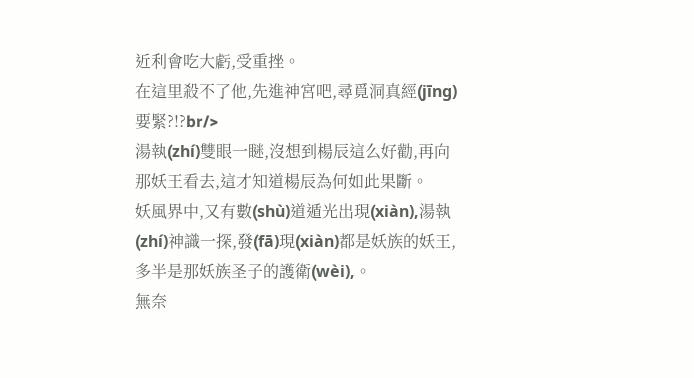近利會吃大虧,受重挫。
在這里殺不了他,先進神宮吧,尋覓洞真經(jīng)要緊?!?br/>
湯執(zhí)雙眼一瞇,沒想到楊辰這么好勸,再向那妖王看去,這才知道楊辰為何如此果斷。
妖風界中,又有數(shù)道遁光出現(xiàn),湯執(zhí)神識一探,發(fā)現(xiàn)都是妖族的妖王,多半是那妖族圣子的護衛(wèi),。
無奈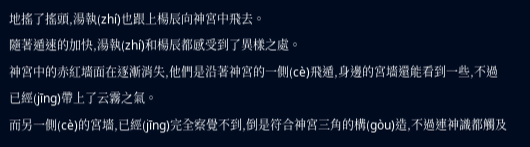地搖了搖頭,湯執(zhí)也跟上楊辰向神宮中飛去。
隨著遁速的加快,湯執(zhí)和楊辰都感受到了異樣之處。
神宮中的赤紅墻面在逐漸消失,他們是沿著神宮的一側(cè)飛遁,身邊的宮墻還能看到一些,不過已經(jīng)帶上了云霧之氣。
而另一側(cè)的宮墻,已經(jīng)完全察覺不到,倒是符合神宮三角的構(gòu)造,不過連神識都觸及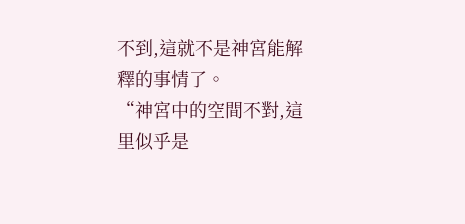不到,這就不是神宮能解釋的事情了。
“神宮中的空間不對,這里似乎是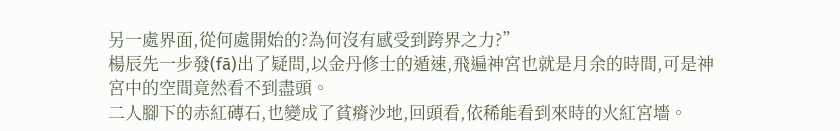另一處界面,從何處開始的?為何沒有感受到跨界之力?”
楊辰先一步發(fā)出了疑問,以金丹修士的遁速,飛遍神宮也就是月余的時間,可是神宮中的空間竟然看不到盡頭。
二人腳下的赤紅磚石,也變成了貧瘠沙地,回頭看,依稀能看到來時的火紅宮墻。